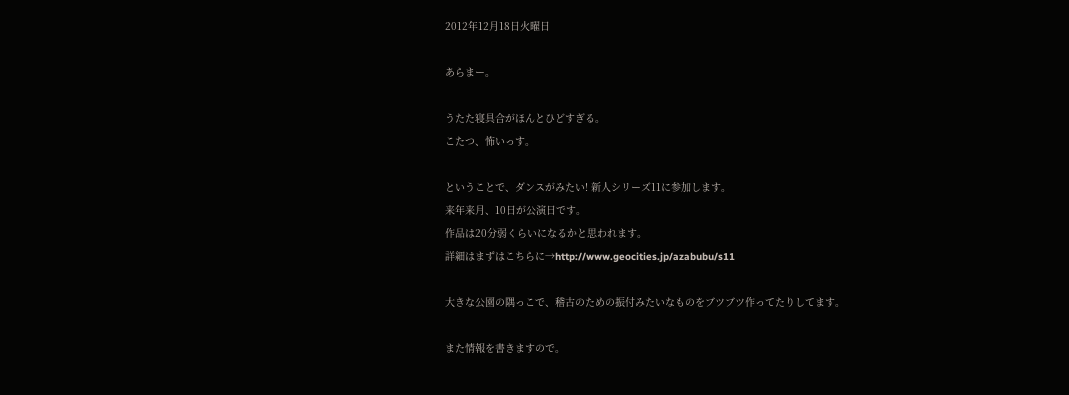2012年12月18日火曜日

あらまー。

うたた寝具合がほんとひどすぎる。
こたつ、怖いっす。

ということで、ダンスがみたい! 新人シリーズ11に参加します。
来年来月、10日が公演日です。
作品は20分弱くらいになるかと思われます。
詳細はまずはこちらに→http://www.geocities.jp/azabubu/s11

大きな公園の隅っこで、稽古のための振付みたいなものをブツブツ作ってたりしてます。

また情報を書きますので。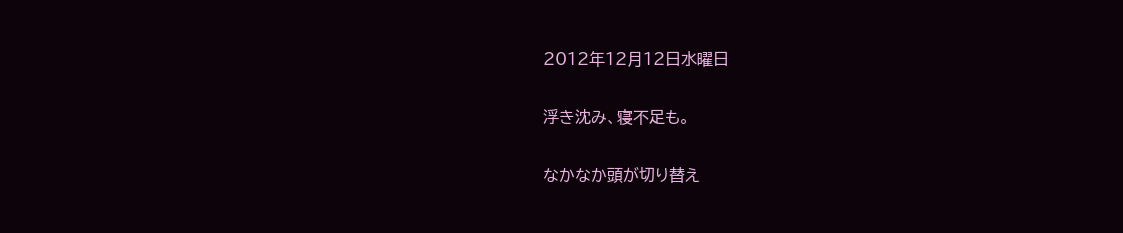2012年12月12日水曜日

浮き沈み、寝不足も。

なかなか頭が切り替え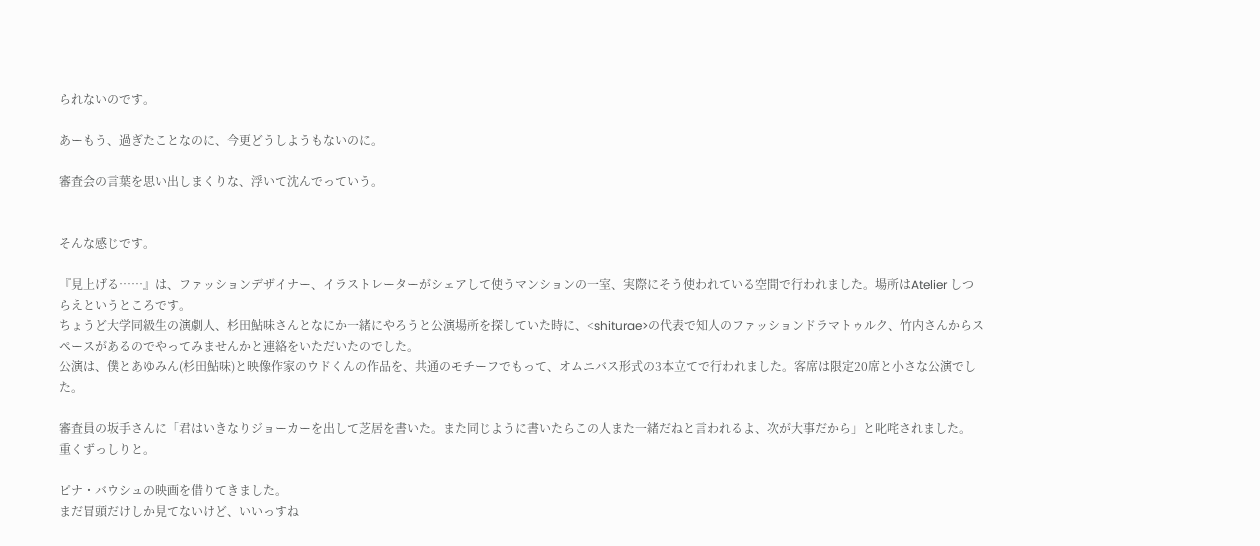られないのです。

あーもう、過ぎたことなのに、今更どうしようもないのに。

審査会の言葉を思い出しまくりな、浮いて沈んでっていう。


そんな感じです。

『見上げる……』は、ファッションデザイナー、イラストレーターがシェアして使うマンションの一室、実際にそう使われている空間で行われました。場所はAtelier しつらえというところです。
ちょうど大学同級生の演劇人、杉田鮎味さんとなにか一緒にやろうと公演場所を探していた時に、<shiturae>の代表で知人のファッションドラマトゥルク、竹内さんからスペースがあるのでやってみませんかと連絡をいただいたのでした。
公演は、僕とあゆみん(杉田鮎味)と映像作家のウドくんの作品を、共通のモチーフでもって、オムニバス形式の3本立てで行われました。客席は限定20席と小さな公演でした。

審査員の坂手さんに「君はいきなりジョーカーを出して芝居を書いた。また同じように書いたらこの人また一緒だねと言われるよ、次が大事だから」と叱咤されました。
重くずっしりと。

ピナ・バウシュの映画を借りてきました。
まだ冒頭だけしか見てないけど、いいっすね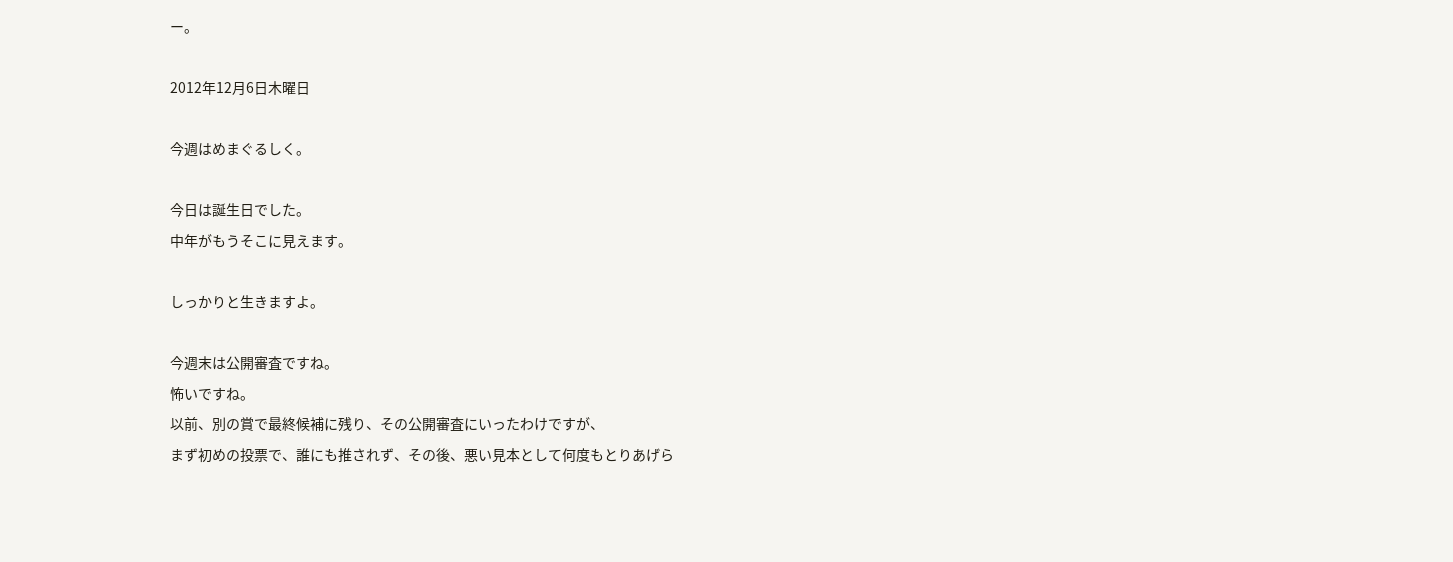ー。

2012年12月6日木曜日

今週はめまぐるしく。

今日は誕生日でした。
中年がもうそこに見えます。

しっかりと生きますよ。

今週末は公開審査ですね。
怖いですね。
以前、別の賞で最終候補に残り、その公開審査にいったわけですが、
まず初めの投票で、誰にも推されず、その後、悪い見本として何度もとりあげら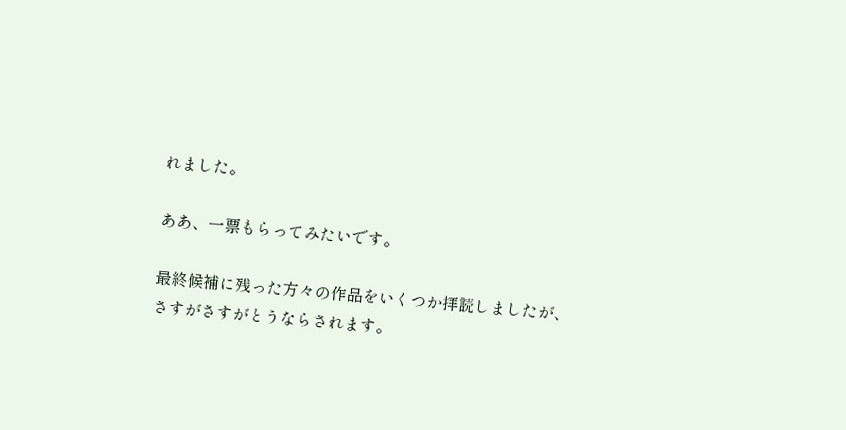れました。

ああ、一票もらってみたいです。

最終候補に残った方々の作品をいくつか拝読しましたが、
さすがさすがとうならされます。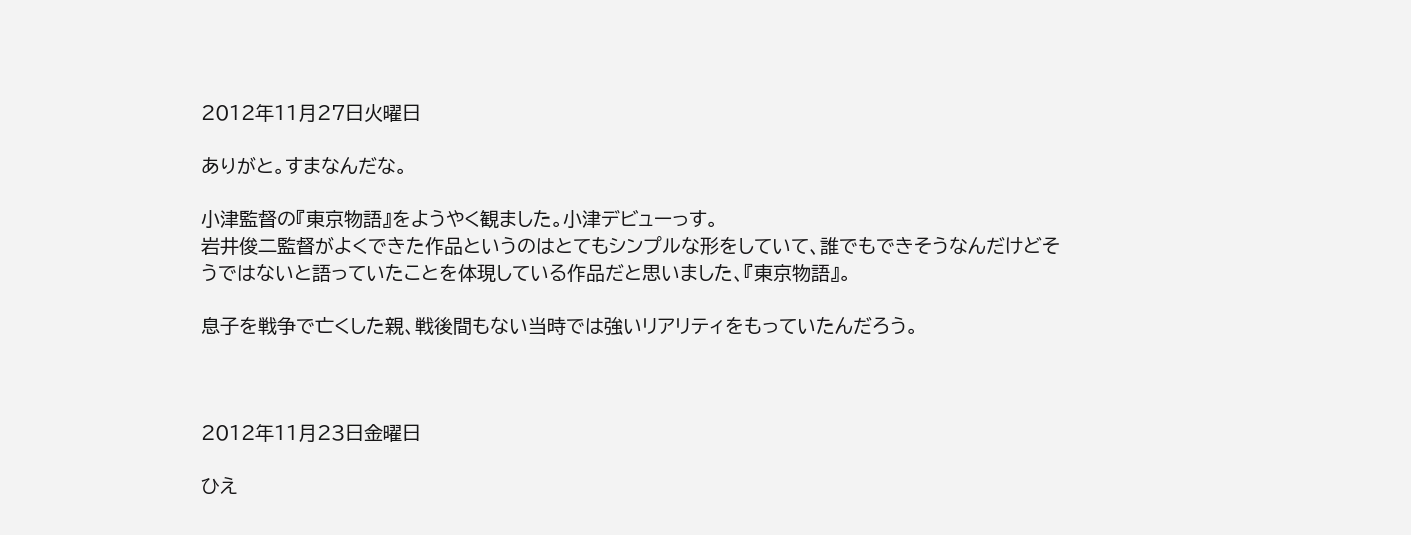2012年11月27日火曜日

ありがと。すまなんだな。

小津監督の『東京物語』をようやく観ました。小津デビューっす。
岩井俊二監督がよくできた作品というのはとてもシンプルな形をしていて、誰でもできそうなんだけどそうではないと語っていたことを体現している作品だと思いました、『東京物語』。

息子を戦争で亡くした親、戦後間もない当時では強いリアリティをもっていたんだろう。



2012年11月23日金曜日

ひえ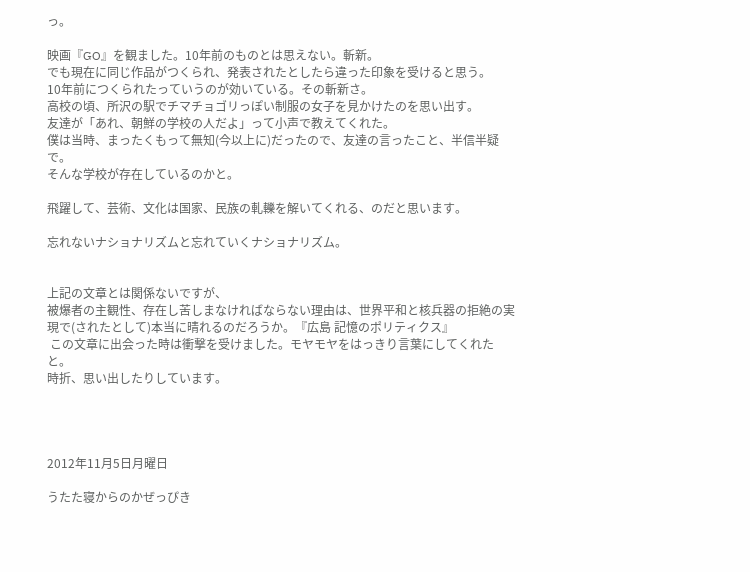っ。

映画『GO』を観ました。10年前のものとは思えない。斬新。
でも現在に同じ作品がつくられ、発表されたとしたら違った印象を受けると思う。
10年前につくられたっていうのが効いている。その斬新さ。
高校の頃、所沢の駅でチマチョゴリっぽい制服の女子を見かけたのを思い出す。
友達が「あれ、朝鮮の学校の人だよ」って小声で教えてくれた。
僕は当時、まったくもって無知(今以上に)だったので、友達の言ったこと、半信半疑で。
そんな学校が存在しているのかと。

飛躍して、芸術、文化は国家、民族の軋轢を解いてくれる、のだと思います。

忘れないナショナリズムと忘れていくナショナリズム。


上記の文章とは関係ないですが、
被爆者の主観性、存在し苦しまなければならない理由は、世界平和と核兵器の拒絶の実現で(されたとして)本当に晴れるのだろうか。『広島 記憶のポリティクス』
 この文章に出会った時は衝撃を受けました。モヤモヤをはっきり言葉にしてくれたと。
時折、思い出したりしています。




2012年11月5日月曜日

うたた寝からのかぜっぴき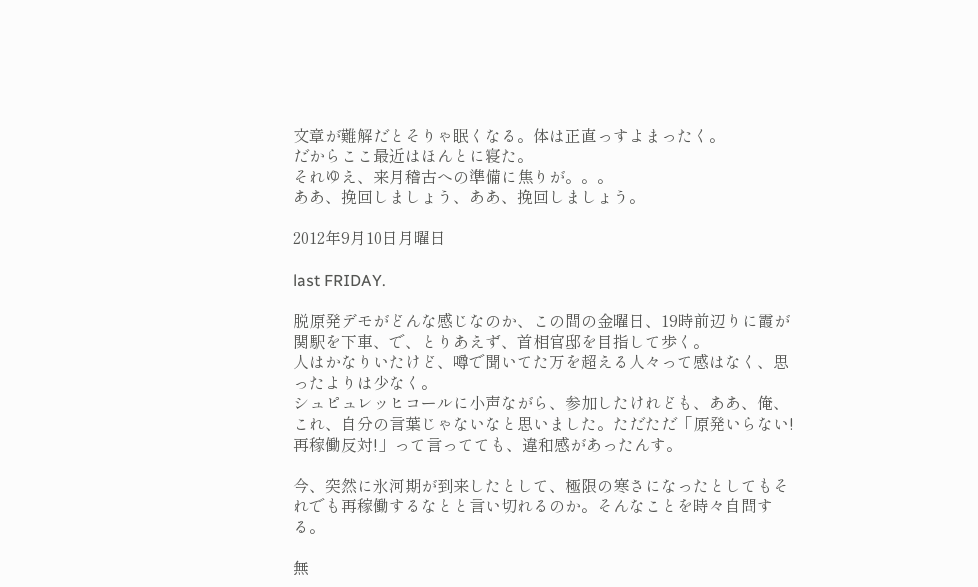文章が難解だとそりゃ眠くなる。体は正直っすよまったく。
だからここ最近はほんとに寝た。
それゆえ、来月稽古への準備に焦りが。。。
ああ、挽回しましょう、ああ、挽回しましょう。

2012年9月10日月曜日

last FRIDAY.

脱原発デモがどんな感じなのか、この間の金曜日、19時前辺りに霞が関駅を下車、で、とりあえず、首相官邸を目指して歩く。
人はかなりいたけど、噂で聞いてた万を超える人々って感はなく、思ったよりは少なく。
シュピュレッヒコールに小声ながら、参加したけれども、ああ、俺、これ、自分の言葉じゃないなと思いました。ただただ「原発いらない! 再稼働反対!」って言ってても、違和感があったんす。

今、突然に氷河期が到来したとして、極限の寒さになったとしてもそれでも再稼働するなとと言い切れるのか。そんなことを時々自問する。

無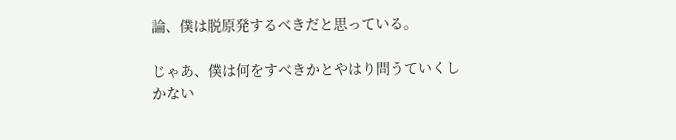論、僕は脱原発するべきだと思っている。

じゃあ、僕は何をすべきかとやはり問うていくしかない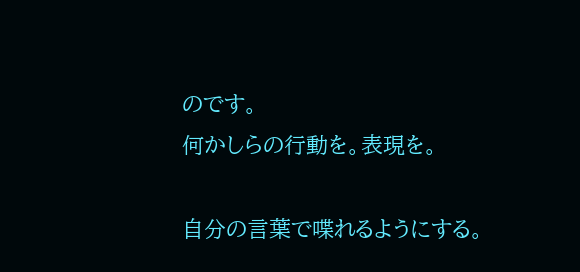のです。
何かしらの行動を。表現を。

自分の言葉で喋れるようにする。